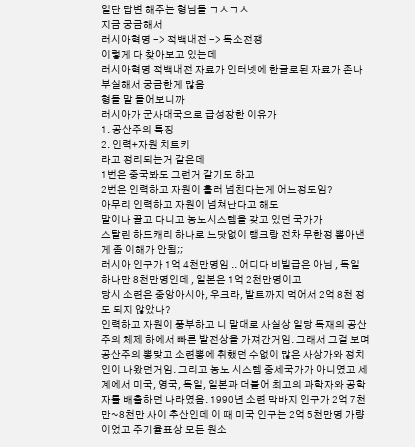일단 답변 해주는 형님들 ㄱㅅㄱㅅ
지금 궁금해서
러시아혁명 -> 적백내전 -> 독소전쟁
이렇게 다 찾아보고 있는데
러시아혁명 적백내전 자료가 인터넷에 한글로된 자료가 존나 부실해서 궁금한게 많음
형들 말 들어보니까
러시아가 군사대국으로 급성장한 이유가
1. 공산주의 특징
2. 인력+자원 치트키
라고 정리되는거 같은데
1번은 중국봐도 그런거 같기도 하고
2번은 인력하고 자원이 흘러 넘친다는게 어느정도임?
아무리 인력하고 자원이 넘쳐난다고 해도
말이나 끌고 다니고 농노시스템을 갖고 있던 국가가
스탈린 하드캐리 하나로 느닷없이 탱크랑 전차 무한정 뽑아낸게 좀 이해가 안됨;;
러시아 인구가 1억 4천만명임 .. 어디다 비빌급은 아님 , 독일 하나만 8천만명인데 , 일본은 1억 2천만명이고
당시 소련은 중앙아시아, 우크라, 발트까지 먹어서 2억 8천 정도 되지 않았나?
인력하고 자원이 풍부하고 니 말대로 사실상 일당 독재의 공산주의 체제 하에서 빠른 발전상을 가져간거임. 그래서 그걸 보며 공산주의 뽕맞고 소련뽕에 취했던 수없이 많은 사상가와 정치인이 나왔던거임. 그리고 농노 시스템 중세국가가 아니였고 세계에서 미국, 영국, 독일, 일본과 더불어 최고의 과학자와 공학자를 배출하던 나라였음. 1990년 소련 막바지 인구가 2억 7천만~8천만 사이 추산인데 이 때 미국 인구는 2억 5천만명 가량이었고 주기율표상 모든 원소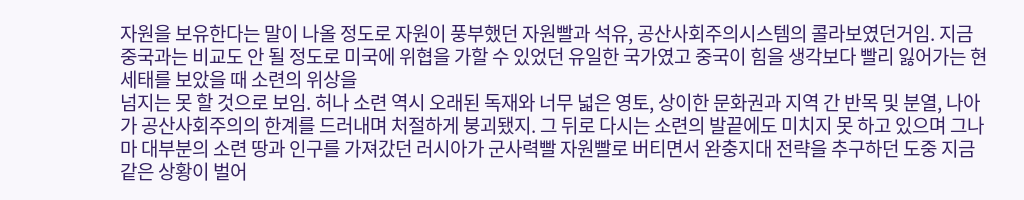자원을 보유한다는 말이 나올 정도로 자원이 풍부했던 자원빨과 석유, 공산사회주의시스템의 콜라보였던거임. 지금 중국과는 비교도 안 될 정도로 미국에 위협을 가할 수 있었던 유일한 국가였고 중국이 힘을 생각보다 빨리 잃어가는 현 세태를 보았을 때 소련의 위상을
넘지는 못 할 것으로 보임. 허나 소련 역시 오래된 독재와 너무 넓은 영토, 상이한 문화권과 지역 간 반목 및 분열, 나아가 공산사회주의의 한계를 드러내며 처절하게 붕괴됐지. 그 뒤로 다시는 소련의 발끝에도 미치지 못 하고 있으며 그나마 대부분의 소련 땅과 인구를 가져갔던 러시아가 군사력빨 자원빨로 버티면서 완충지대 전략을 추구하던 도중 지금같은 상황이 벌어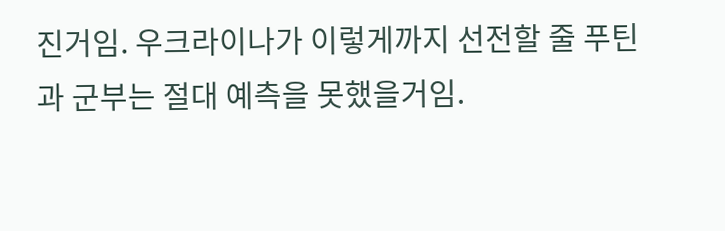진거임. 우크라이나가 이렇게까지 선전할 줄 푸틴과 군부는 절대 예측을 못했을거임.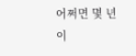어쩌면 몇 년 이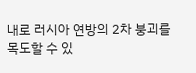내로 러시아 연방의 2차 붕괴를 목도할 수 있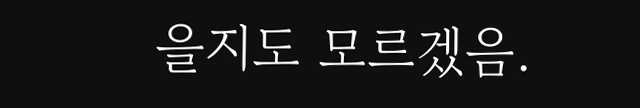을지도 모르겠음.